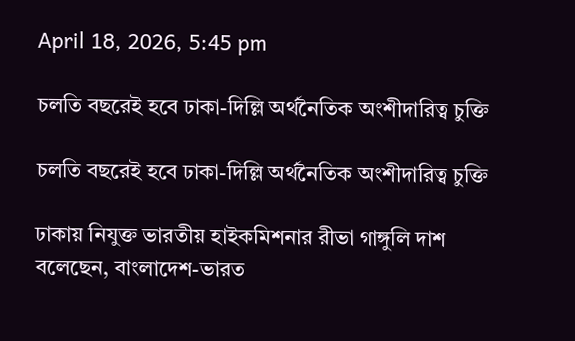April 18, 2026, 5:45 pm

চলতি বছরেই হবে ঢাকা-দিল্লি অর্থনৈতিক অংশীদারিত্ব চুক্তি

চলতি বছরেই হবে ঢাকা-দিল্লি অর্থনৈতিক অংশীদারিত্ব চুক্তি

ঢাকায় নিযুক্ত ভারতীয় হাইকমিশনার রীভা গাঙ্গুলি দাশ বলেছেন, বাংলাদেশ-ভারত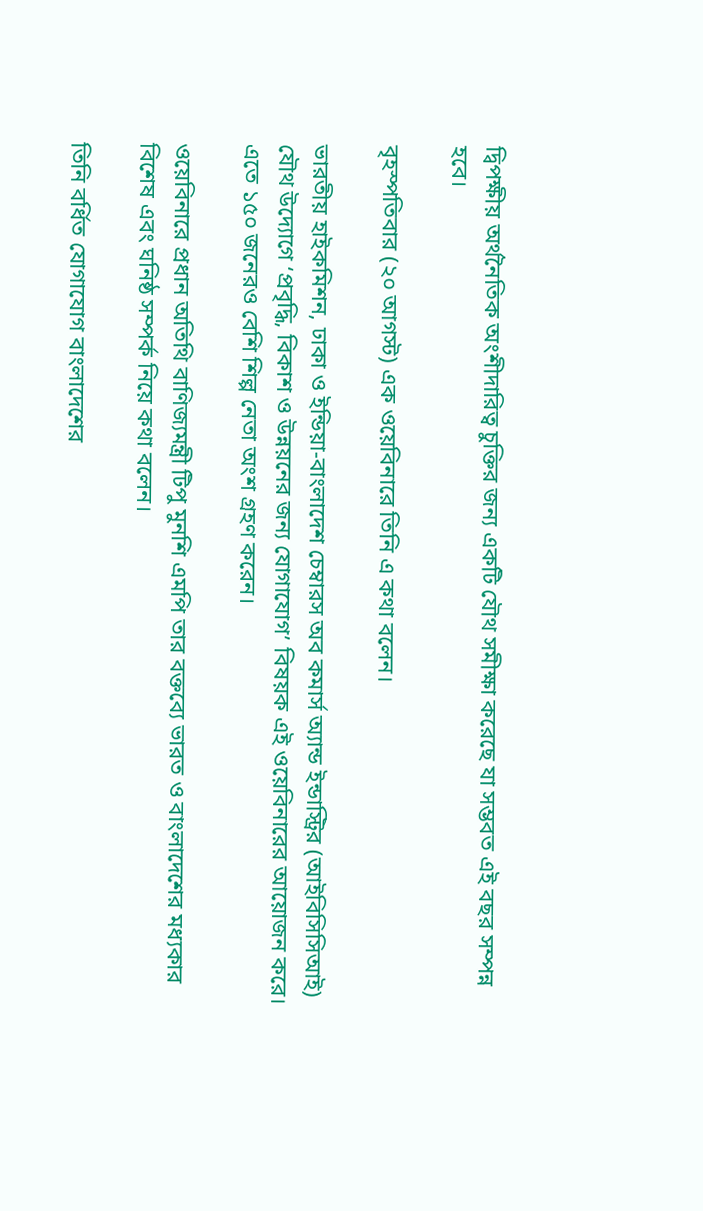দ্বিপক্ষীয় অর্থনৈতিক অংশীদারিত্ব চুক্তির জন্য একটি যৌথ সমীক্ষা করেছে যা সম্ভবত এই বছর সম্পন্ন হবে।

বৃহস্পতিবার (২০ আগস্ট) এক ওয়েবিনারে তিনি এ কথা বলেন।

ভারতীয় হাইকমিশন, ঢাকা ও ইন্ডিয়া-বাংলাদেশ চেম্বারস অব কমার্স অ্যান্ড ইন্ডাস্ট্রির (আইবিসিসিআই) যৌথ উদ্যোগে ‘প্রবৃদ্ধি, বিকাশ ও উন্নয়নের জন্য যোগাযোগ’ বিষয়ক এই ওয়েবিনারের আয়োজন করে। এতে ১৫০ জনেরও বেশি শিল্প নেতা অংশ গ্রহণ করেন।

ওয়েবিনারে প্রধান অতিথি বাণিজ্যমন্ত্রী টিপু মুনশি এমপি তার বক্তব্যে ভারত ও বাংলাদেশের মধ্যকার বিশেষ এবং ঘনিষ্ঠ সম্পর্ক নিয়ে কথা বলেন।

তিনি বর্ধিত যোগাযোগ বাংলাদেশের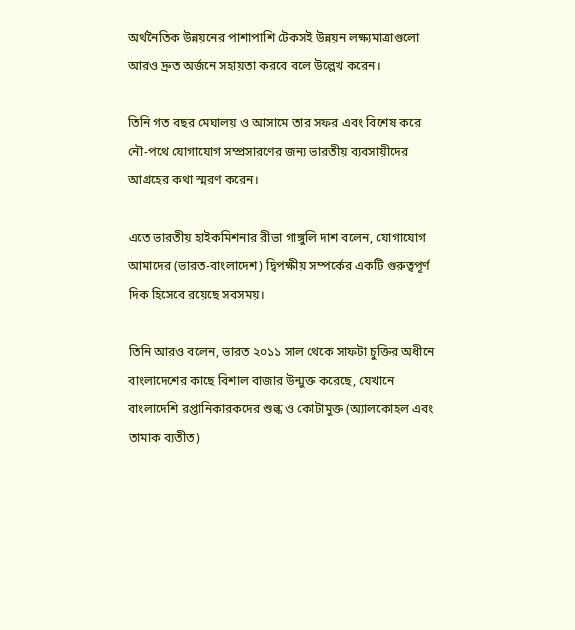অর্থনৈতিক উন্নয়নের পাশাপাশি টেকসই উন্নয়ন লক্ষ্যমাত্রাগুলো আরও দ্রুত অর্জনে সহায়তা করবে বলে উল্লেখ করেন।

তিনি গত বছর মেঘালয় ও আসামে তার সফর এবং বিশেষ করে নৌ-পথে যোগাযোগ সম্প্রসারণের জন্য ভারতীয় ব্যবসায়ীদের আগ্রহের কথা স্মরণ করেন।

এতে ভারতীয় হাইকমিশনার রীভা গাঙ্গুলি দাশ বলেন, যোগাযোগ আমাদের (ভারত-বাংলাদেশ) দ্বিপক্ষীয় সম্পর্কের একটি গুরুত্বপূর্ণ দিক হিসেবে রয়েছে সবসময়।

তিনি আরও বলেন, ভারত ২০১১ সাল থেকে সাফটা চুক্তির অধীনে বাংলাদেশের কাছে বিশাল বাজার উন্মুক্ত করেছে, যেখানে বাংলাদেশি রপ্তানিকারকদের শুল্ক ও কোটামুক্ত (অ্যালকোহল এবং তামাক ব্যতীত)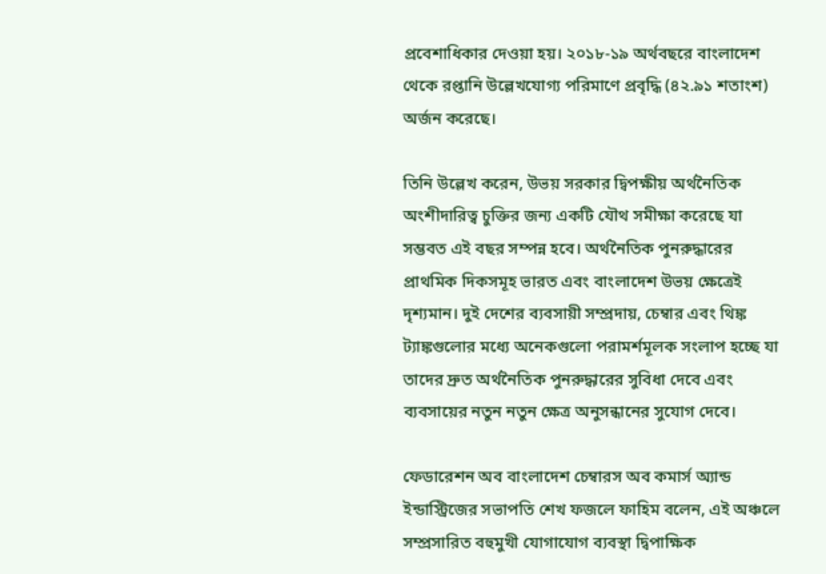প্রবেশাধিকার দেওয়া হয়। ২০১৮-১৯ অর্থবছরে বাংলাদেশ থেকে রপ্তানি উল্লেখযোগ্য পরিমাণে প্রবৃদ্ধি (৪২.৯১ শতাংশ) অর্জন করেছে।

তিনি উল্লেখ করেন, উভয় সরকার দ্বিপক্ষীয় অর্থনৈতিক অংশীদারিত্ব চুক্তির জন্য একটি যৌথ সমীক্ষা করেছে যা সম্ভবত এই বছর সম্পন্ন হবে। অর্থনৈতিক পুনরুদ্ধারের প্রাথমিক দিকসমূহ ভারত এবং বাংলাদেশ উভয় ক্ষেত্রেই দৃশ্যমান। দুই দেশের ব্যবসায়ী সম্প্রদায়, চেম্বার এবং থিঙ্ক ট্যাঙ্কগুলোর মধ্যে অনেকগুলো পরামর্শমূলক সংলাপ হচ্ছে যা তাদের দ্রুত অর্থনৈতিক পুনরুদ্ধারের সুবিধা দেবে এবং ব্যবসায়ের নতুন নতুন ক্ষেত্র অনুসন্ধানের সুযোগ দেবে।

ফেডারেশন অব বাংলাদেশ চেম্বারস অব কমার্স অ্যান্ড ইন্ডাস্ট্রিজের সভাপতি শেখ ফজলে ফাহিম বলেন, এই অঞ্চলে সম্প্রসারিত বহুমুখী যোগাযোগ ব্যবস্থা দ্বিপাক্ষিক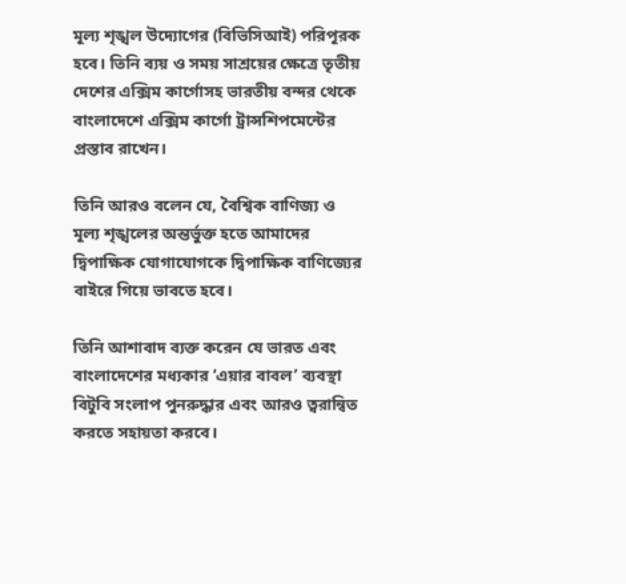মূল্য শৃঙ্খল উদ্যোগের (বিভিসিআই) পরিপূরক হবে। তিনি ব্যয় ও সময় সাশ্রয়ের ক্ষেত্রে তৃতীয় দেশের এক্সিম কার্গোসহ ভারতীয় বন্দর থেকে বাংলাদেশে এক্সিম কার্গো ট্রান্সশিপমেন্টের প্রস্তাব রাখেন।

তিনি আরও বলেন যে, বৈশ্বিক বাণিজ্য ও মূল্য শৃঙ্খলের অন্তর্ভুক্ত হতে আমাদের দ্বিপাক্ষিক যোগাযোগকে দ্বিপাক্ষিক বাণিজ্যের বাইরে গিয়ে ভাবতে হবে।

তিনি আশাবাদ ব্যক্ত করেন যে ভারত এবং বাংলাদেশের মধ্যকার ‘এয়ার বাবল’ ব্যবস্থা বিটুবি সংলাপ পুনরুদ্ধার এবং আরও ত্বরান্বিত করতে সহায়তা করবে।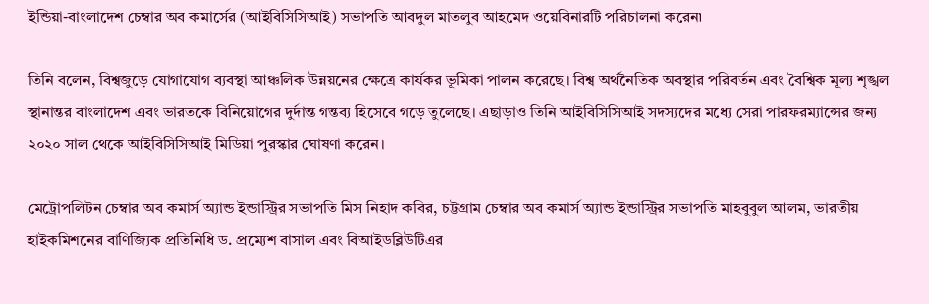ইন্ডিয়া-বাংলাদেশ চেম্বার অব কমার্সের (আইবিসিসিআই) সভাপতি আবদুল মাতলুব আহমেদ ওয়েবিনারটি পরিচালনা করেন৷

তিনি বলেন, বিশ্বজুড়ে যোগাযোগ ব্যবস্থা আঞ্চলিক উন্নয়নের ক্ষেত্রে কার্যকর ভূমিকা পালন করেছে। বিশ্ব অর্থনৈতিক অবস্থার পরিবর্তন এবং বৈশ্বিক মূল্য শৃঙ্খল স্থানান্তর বাংলাদেশ এবং ভারতকে বিনিয়োগের দুর্দান্ত গন্তব্য হিসেবে গড়ে তুলেছে। এছাড়াও তিনি আইবিসিসিআই সদস্যদের মধ্যে সেরা পারফরম্যান্সের জন্য ২০২০ সাল থেকে আইবিসিসিআই মিডিয়া পুরস্কার ঘোষণা করেন।

মেট্রোপলিটন চেম্বার অব কমার্স অ্যান্ড ইন্ডাস্ট্রির সভাপতি মিস নিহাদ কবির, চট্টগ্রাম চেম্বার অব কমার্স অ্যান্ড ইন্ডাস্ট্রির সভাপতি মাহবুবুল আলম, ভারতীয় হাইকমিশনের বাণিজ্যিক প্রতিনিধি ড. প্রম্যেশ বাসাল এবং বিআইডব্লিউটিএর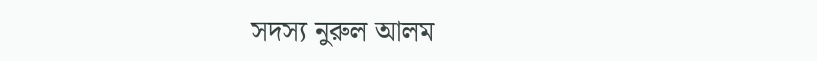সদস্য নুরুল আলম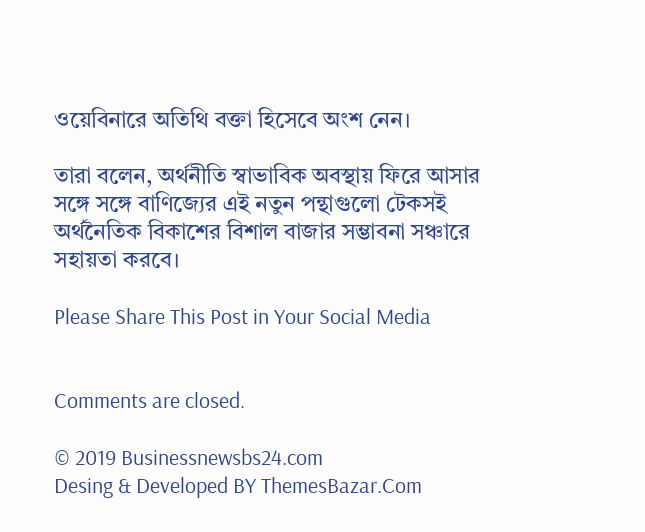ওয়েবিনারে অতিথি বক্তা হিসেবে অংশ নেন।

তারা বলেন, অর্থনীতি স্বাভাবিক অবস্থায় ফিরে আসার সঙ্গে সঙ্গে বাণিজ্যের এই নতুন পন্থাগুলো টেকসই অর্থনৈতিক বিকাশের বিশাল বাজার সম্ভাবনা সঞ্চারে সহায়তা করবে।

Please Share This Post in Your Social Media


Comments are closed.

© 2019 Businessnewsbs24.com
Desing & Developed BY ThemesBazar.Com